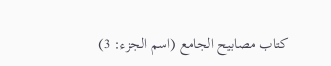كتاب مصابيح الجامع (اسم الجزء: 3)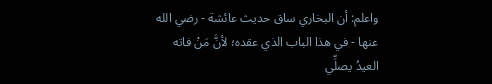واعلم: أن البخاري ساق حديث عائشة - رضي الله عنها - في هذا الباب الذي عقده؛ لأنَّ مَنْ فاته العيدُ يصلِّي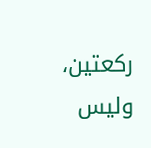ركعتين، وليس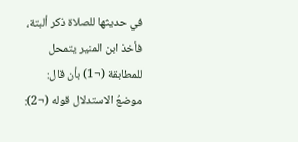في حديثها للصلاة ذكر ألبتة، فأخذ ابن المنير يتمحل للمطابقة (¬1) بأن قال: موضعُ الاستدلال قوله (¬2):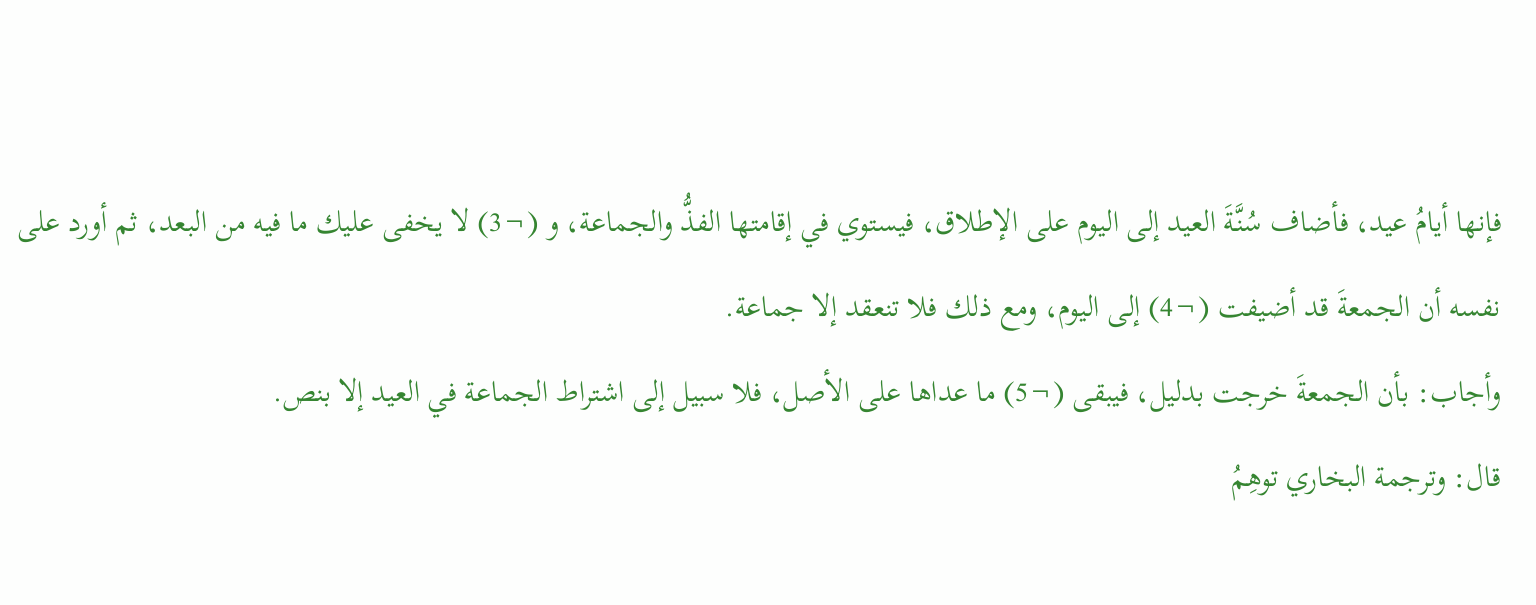فإنها أيامُ عيد، فأضاف سُنَّةَ العيد إلى اليوم على الإطلاق، فيستوي في إقامتها الفذُّ والجماعة، و (¬3) لا يخفى عليك ما فيه من البعد، ثم أورد على نفسه أن الجمعةَ قد أضيفت (¬4) إلى اليوم، ومع ذلك فلا تنعقد إلا جماعة.
وأجاب: بأن الجمعةَ خرجت بدليل، فيبقى (¬5) ما عداها على الأصل، فلا سبيل إلى اشتراط الجماعة في العيد إلا بنص.
قال: وترجمة البخاري توهِمُ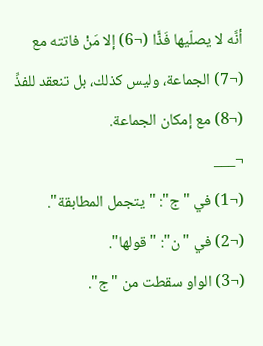أنَّه لا يصلّيها فَذًّا (¬6) إلا مَنْ فاتته مع (¬7) الجماعة، وليس كذلك، بل تنعقد للفذِّ (¬8) مع إمكان الجماعة.
¬___
(¬1) في "ج": "يتجمل المطابقة".
(¬2) في "ن": "قولها".
(¬3) الواو سقطت من "ج".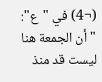(¬4) في "ع": "أن الجمعة هنا ليست قد منذ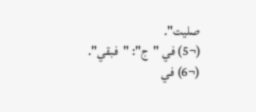صليت".
(¬5) في "ج": "فبقي".
(¬6) في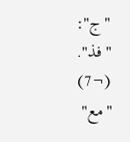"ج": "فذ".
(¬7) "مع"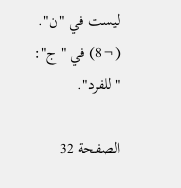ليست في "ن".
(¬8) في "ج": "للفرد".

الصفحة 32